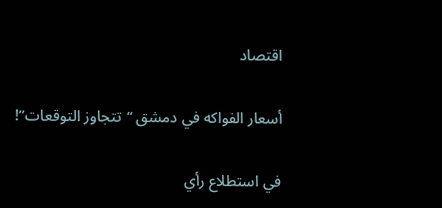اقتصاد

أسعار الفواكه في دمشق “تتجاوز التوقعات”!

في استطلاع رأي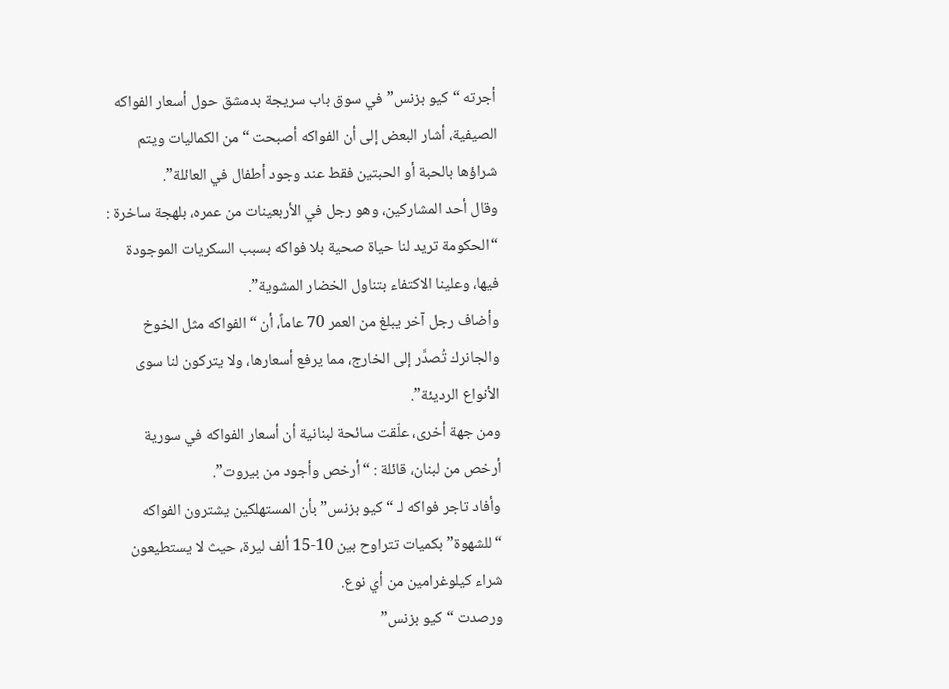أجرته “كيو بزنس” في سوق باب سريجة بدمشق حول أسعار الفواكه الصيفية، أشار البعض إلى أن الفواكه أصبحت “من الكماليات ويتم شراؤها بالحبة أو الحبتين فقط عند وجود أطفال في العائلة”.
وقال أحد المشاركين، وهو رجل في الأربعينات من عمره، بلهجة ساخرة : “الحكومة تريد لنا حياة صحية بلا فواكه بسبب السكريات الموجودة فيها، وعلينا الاكتفاء بتناول الخضار المشوية”.
وأضاف رجل آخر يبلغ من العمر 70 عاماً، أن “الفواكه مثل الخوخ والجانرك تُصدَّر إلى الخارج، مما يرفع أسعارها، ولا يتركون لنا سوى الأنواع الرديئة”.
ومن جهة أخرى، علّقت سائحة لبنانية أن أسعار الفواكه في سورية أرخص من لبنان، قائلة : “أرخص وأجود من بيروت”.
وأفاد تاجر فواكه لـ “كيو بزنس” بأن المستهلكين يشترون الفواكه “للشهوة” بكميات تتراوح بين 10-15 ألف ليرة، حيث لا يستطيعون شراء كيلوغرامين من أي نوع.
ورصدت “كيو بزنس”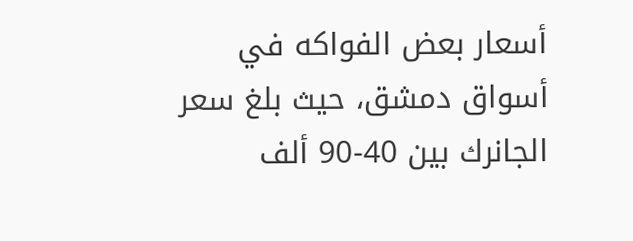أسعار بعض الفواكه في أسواق دمشق، حيث بلغ سعر الجانرك بين 40-90 ألف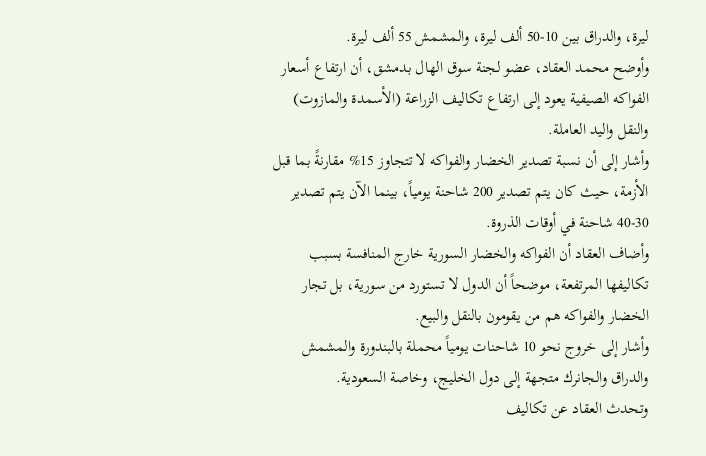ليرة، والدراق بين 10-50 ألف ليرة، والمشمش 55 ألف ليرة.
وأوضح محمد العقاد، عضو لجنة سوق الهال بدمشق، أن ارتفاع أسعار الفواكه الصيفية يعود إلى ارتفاع تكاليف الزراعة (الأسمدة والمازوت) والنقل واليد العاملة.
وأشار إلى أن نسبة تصدير الخضار والفواكه لا تتجاوز 15% مقارنةً بما قبل الأزمة، حيث كان يتم تصدير 200 شاحنة يومياً، بينما الآن يتم تصدير 30-40 شاحنة في أوقات الذروة.
وأضاف العقاد أن الفواكه والخضار السورية خارج المنافسة بسبب تكاليفها المرتفعة، موضحاً أن الدول لا تستورد من سورية، بل تجار الخضار والفواكه هم من يقومون بالنقل والبيع.
وأشار إلى خروج نحو 10 شاحنات يومياً محملة بالبندورة والمشمش والدراق والجانرك متجهة إلى دول الخليج، وخاصة السعودية.
وتحدث العقاد عن تكاليف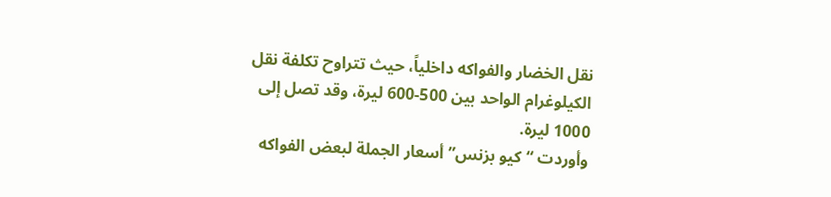نقل الخضار والفواكه داخلياً، حيث تتراوح تكلفة نقل الكيلوغرام الواحد بين 500-600 ليرة، وقد تصل إلى 1000 ليرة.
وأوردت “كيو بزنس” أسعار الجملة لبعض الفواكه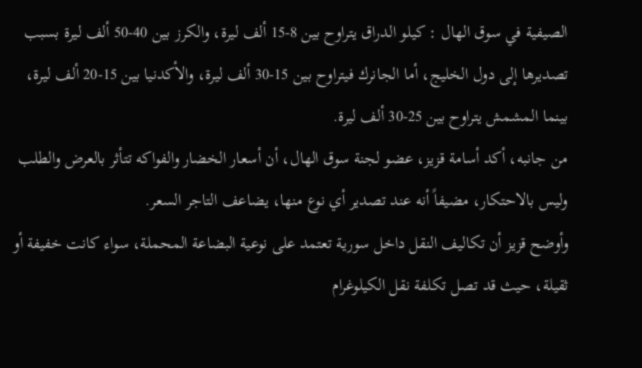الصيفية في سوق الهال : كيلو الدراق يتراوح بين 8-15 ألف ليرة، والكرز بين 40-50 ألف ليرة بسبب تصديرها إلى دول الخليج، أما الجانرك فيتراوح بين 15-30 ألف ليرة، والأكدنيا بين 15-20 ألف ليرة، بينما المشمش يتراوح بين 25-30 ألف ليرة.
من جانبه، أكد أسامة قزيز، عضو لجنة سوق الهال، أن أسعار الخضار والفواكه تتأثر بالعرض والطلب وليس بالاحتكار، مضيفاً أنه عند تصدير أي نوع منها، يضاعف التاجر السعر.
وأوضح قزيز أن تكاليف النقل داخل سورية تعتمد على نوعية البضاعة المحملة، سواء كانت خفيفة أو ثقيلة، حيث قد تصل تكلفة نقل الكيلوغرام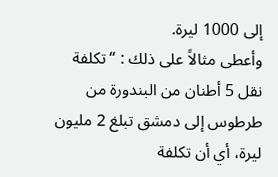إلى 1000 ليرة.
وأعطى مثالاً على ذلك : “تكلفة نقل 5 أطنان من البندورة من طرطوس إلى دمشق تبلغ 2 مليون ليرة، أي أن تكلفة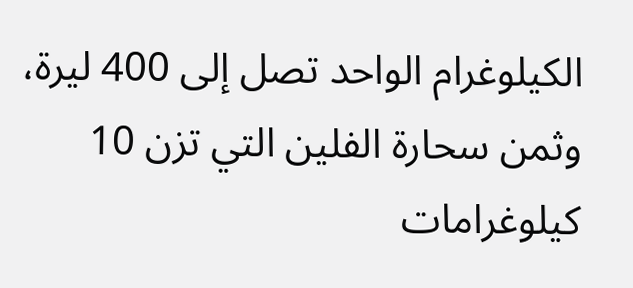الكيلوغرام الواحد تصل إلى 400 ليرة، وثمن سحارة الفلين التي تزن 10 كيلوغرامات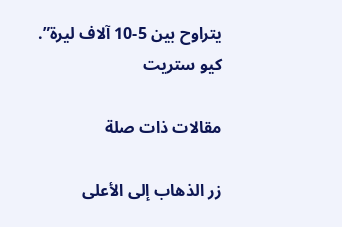يتراوح بين 5-10 آلاف ليرة”.
كيو ستريت

مقالات ذات صلة

زر الذهاب إلى الأعلى